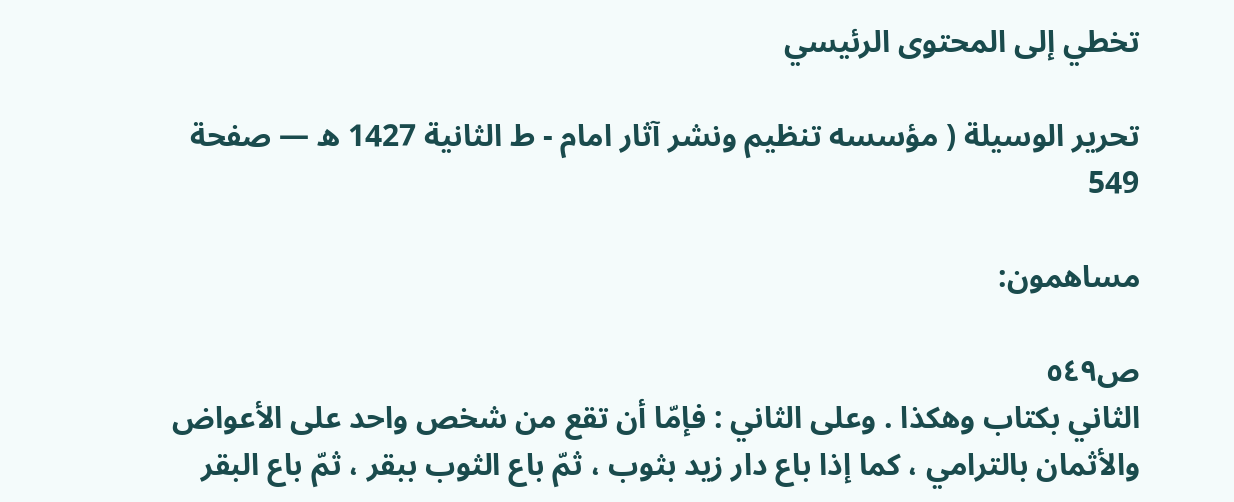تخطي إلى المحتوى الرئيسي

تحرير الوسيلة ( مؤسسه تنظيم ونشر آثار امام - ط الثانية 1427 ه — صفحة 549

مساهمون:

ص٥٤٩
الثاني بكتاب وهكذا . وعلى الثاني : فإمّا أن تقع من شخص واحد على الأعواض والأثمان بالترامي ، كما إذا باع دار زيد بثوب ، ثمّ باع الثوب ببقر ، ثمّ باع البقر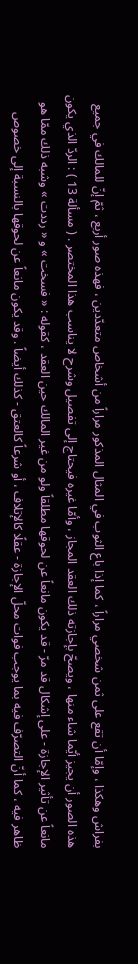بفراش وهكذا ، وإمّا أن تقع على ثمن شخصي مراراً ، كما إذا باع الثوب في المثال المذكور مراراً من أشخاص متعدّدين ، فهذه صور أربع ، ثمّ إنّ للمالك في جميع هذه الصور أن يجيز أيّما شاء منها ، ويصحّ بإجازته ذلك العقد المجاز ، وأمّا غيره فيحتاج إلى تفصيل وشرح لا يناسب هذا المختصر . ( مسألة 13 ) : الردّ الذي يكون مانعاً عن تأثير الإجازة - على إشكال قد مرّ - قد يكون مانعاً عن لحوقها مطلقاً ولو من غير المالك حين العقد ، كقوله : « فسخت » و « رددت » وشبه ذلك ممّا هو ظاهر فيه ، كما أنّ التصرّف فيه بما يوجب فوات محلّ الإجازة - عقلًا كالإتلاف ، أو شرعاً كالعتق - كذلك أيضاً . وقد يكون مانعاً عن لحوقها بالنسبة إلى خصوص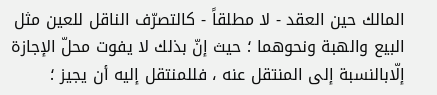المالك حين العقد - لا مطلقاً - كالتصرّف الناقل للعين مثل البيع والهبة ونحوهما ؛ حيث إنّ بذلك لا يفوت محلّ الإجازة إلّابالنسبة إلى المنتقل عنه ، فللمنتقل إليه أن يجيز ؛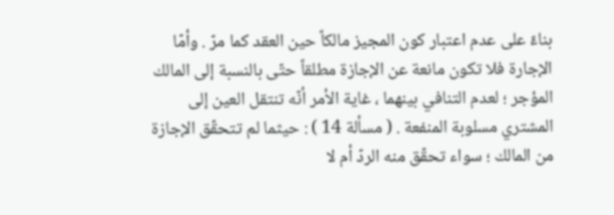بناءً على عدم اعتبار كون المجيز مالكاً حين العقد كما مرّ . وأمّا الإجارة فلا تكون مانعة عن الإجازة مطلقاً حتّى بالنسبة إلى المالك المؤجر ؛ لعدم التنافي بينهما ، غاية الأمر أنّه تنتقل العين إلى المشتري مسلوبة المنفعة . ( مسألة 14 ) : حيثما لم تتحقّق الإجازة من المالك ؛ سواء تحقّق منه الردّ أم لا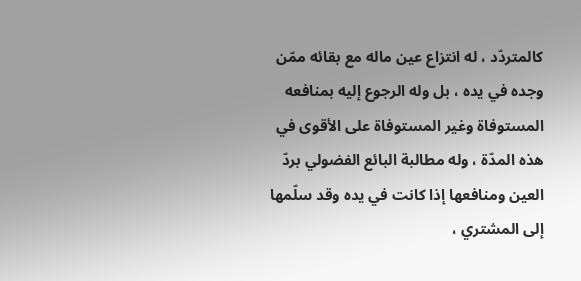كالمتردّد ، له انتزاع عين ماله مع بقائه ممّن وجده في يده ، بل وله الرجوع إليه بمنافعه المستوفاة وغير المستوفاة على الأقوى في هذه المدّة ، وله مطالبة البائع الفضولي بردّ العين ومنافعها إذا كانت في يده وقد سلّمها إلى المشتري ،